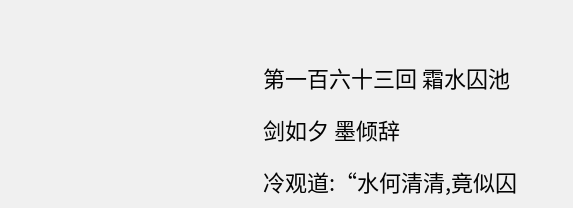第一百六十三回 霜水囚池

剑如夕 墨倾辞

冷观道:“水何清清,竟似囚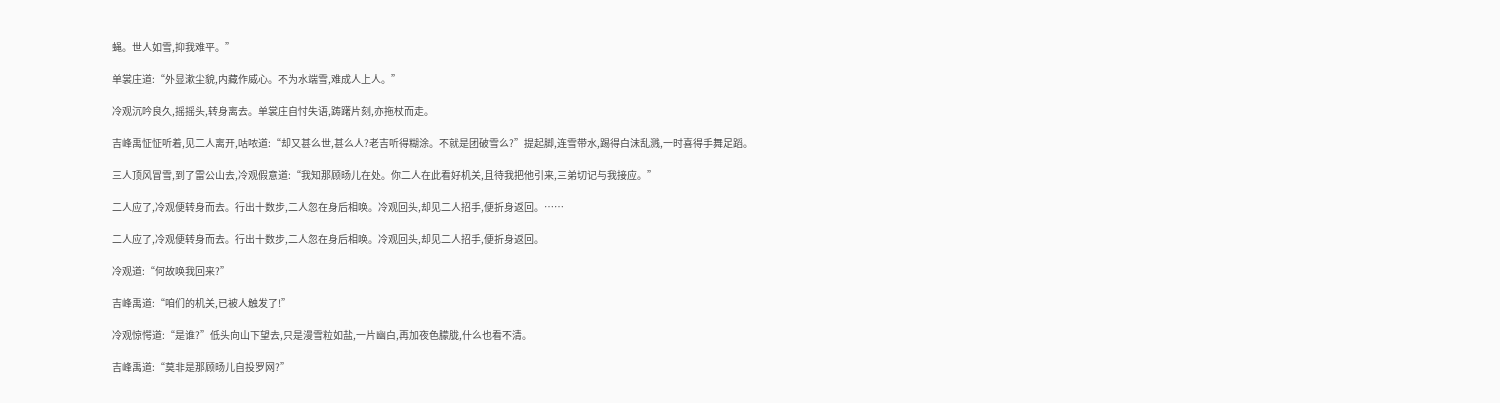蝇。世人如雪,抑我难平。”

单裳庄道:“外显漱尘貌,内藏作威心。不为水端雪,难成人上人。”

冷观沉吟良久,摇摇头,转身离去。单裳庄自忖失语,踌躇片刻,亦拖杖而走。

吉峰禹怔怔听着,见二人离开,咕哝道:“却又甚么世,甚么人?老吉听得糊涂。不就是团破雪么?”提起脚,连雪带水,踢得白沫乱溅,一时喜得手舞足蹈。

三人顶风冒雪,到了雷公山去,冷观假意道:“我知那顾旸儿在处。你二人在此看好机关,且待我把他引来,三弟切记与我接应。”

二人应了,冷观便转身而去。行出十数步,二人忽在身后相唤。冷观回头,却见二人招手,便折身返回。……

二人应了,冷观便转身而去。行出十数步,二人忽在身后相唤。冷观回头,却见二人招手,便折身返回。

冷观道:“何故唤我回来?”

吉峰禹道:“咱们的机关,已被人触发了!”

冷观惊愕道:“是谁?”低头向山下望去,只是漫雪粒如盐,一片幽白,再加夜色朦胧,什么也看不清。

吉峰禹道:“莫非是那顾旸儿自投罗网?”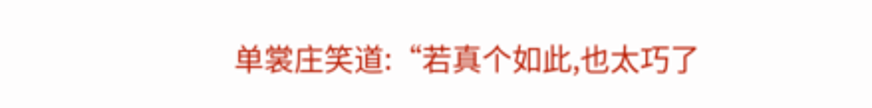单裳庄笑道:“若真个如此,也太巧了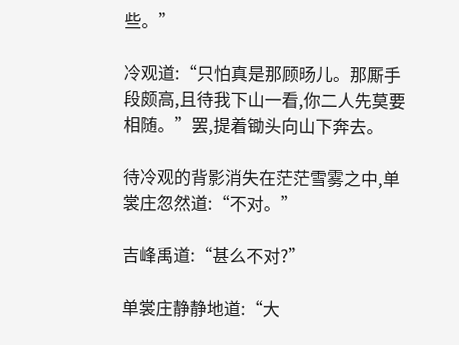些。”

冷观道:“只怕真是那顾旸儿。那厮手段颇高,且待我下山一看,你二人先莫要相随。”罢,提着锄头向山下奔去。

待冷观的背影消失在茫茫雪雾之中,单裳庄忽然道:“不对。”

吉峰禹道:“甚么不对?”

单裳庄静静地道:“大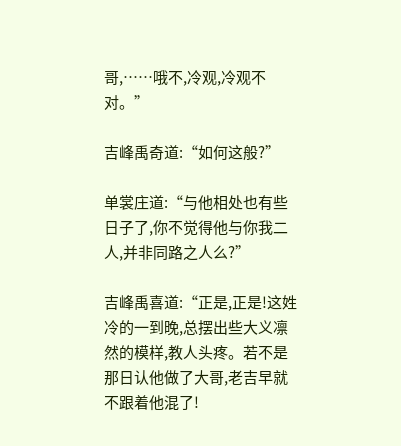哥,……哦不,冷观,冷观不对。”

吉峰禹奇道:“如何这般?”

单裳庄道:“与他相处也有些日子了,你不觉得他与你我二人,并非同路之人么?”

吉峰禹喜道:“正是,正是!这姓冷的一到晚,总摆出些大义凛然的模样,教人头疼。若不是那日认他做了大哥,老吉早就不跟着他混了!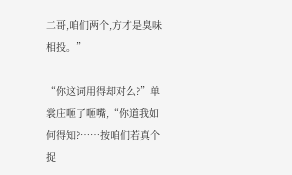二哥,咱们两个,方才是臭味相投。”

“你这词用得却对么?”单裳庄咂了咂嘴,“你道我如何得知?……按咱们若真个捉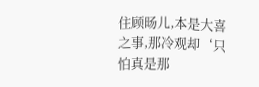住顾旸儿,本是大喜之事,那冷观却‘只怕真是那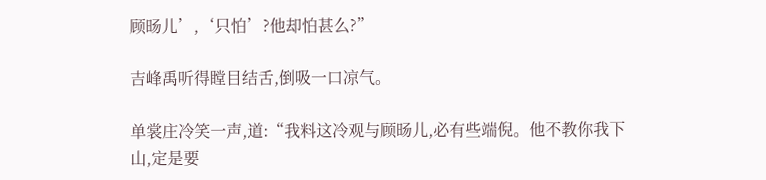顾旸儿’,‘只怕’?他却怕甚么?”

吉峰禹听得瞠目结舌,倒吸一口凉气。

单裳庄冷笑一声,道:“我料这冷观与顾旸儿,必有些端倪。他不教你我下山,定是要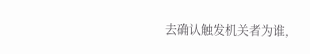去确认触发机关者为谁,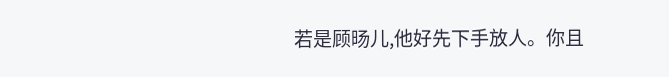若是顾旸儿,他好先下手放人。你且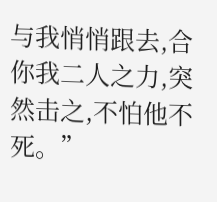与我悄悄跟去,合你我二人之力,突然击之,不怕他不死。”